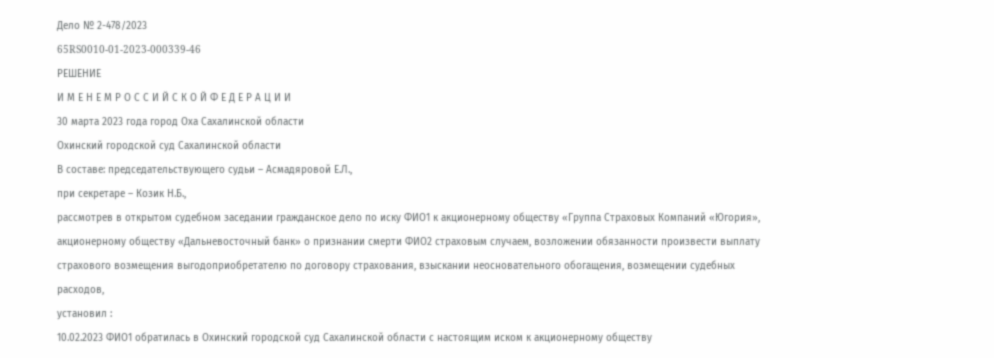Дело № 2-478/2023
65RS0010-01-2023-000339-46
РЕШЕНИЕ
И М Е Н Е М Р О С С И Й С К О Й Ф Е Д Е Р А Ц И И
30 марта 2023 года город Оха Сахалинской области
Охинский городской суд Сахалинской области
В составе: председательствующего судьи – Асмадяровой Е.Л.,
при секретаре – Козик Н.Б.,
рассмотрев в открытом судебном заседании гражданское дело по иску ФИО1 к акционерному обществу «Группа Страховых Компаний «Югория», акционерному обществу «Дальневосточный банк» о признании смерти ФИО2 страховым случаем, возложении обязанности произвести выплату страхового возмещения выгодоприобретателю по договору страхования, взыскании неосновательного обогащения, возмещении судебных расходов,
установил :
10.02.2023 ФИО1 обратилась в Охинский городской суд Сахалинской области с настоящим иском к акционерному обществу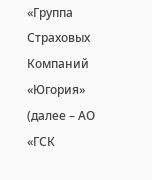«Группа Страховых Компаний «Югория» (далее – АО «ГСК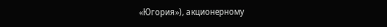«Югория»), акционерному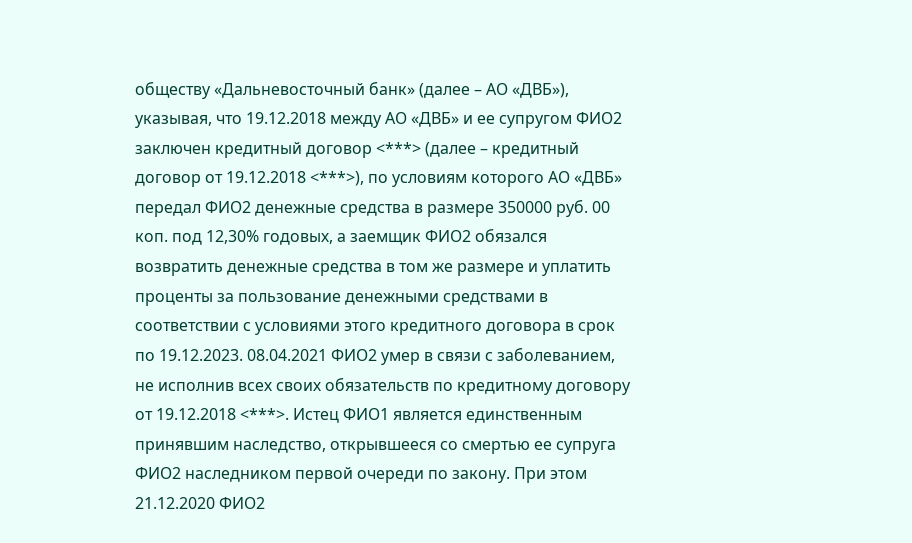обществу «Дальневосточный банк» (далее – АО «ДВБ»), указывая, что 19.12.2018 между АО «ДВБ» и ее супругом ФИО2 заключен кредитный договор <***> (далее – кредитный договор от 19.12.2018 <***>), по условиям которого АО «ДВБ» передал ФИО2 денежные средства в размере 350000 руб. 00 коп. под 12,30% годовых, а заемщик ФИО2 обязался возвратить денежные средства в том же размере и уплатить проценты за пользование денежными средствами в соответствии с условиями этого кредитного договора в срок по 19.12.2023. 08.04.2021 ФИО2 умер в связи с заболеванием, не исполнив всех своих обязательств по кредитному договору от 19.12.2018 <***>. Истец ФИО1 является единственным принявшим наследство, открывшееся со смертью ее супруга ФИО2 наследником первой очереди по закону. При этом 21.12.2020 ФИО2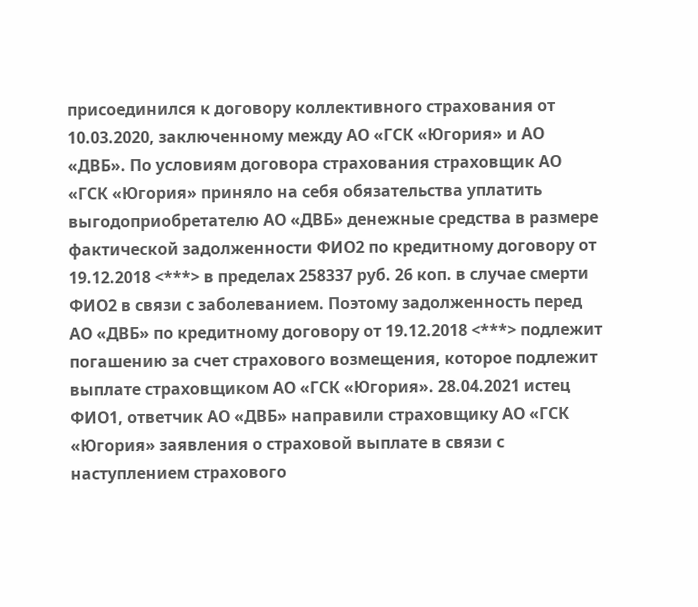присоединился к договору коллективного страхования от 10.03.2020, заключенному между АО «ГСК «Югория» и АО «ДВБ». По условиям договора страхования страховщик АО «ГСК «Югория» приняло на себя обязательства уплатить выгодоприобретателю АО «ДВБ» денежные средства в размере фактической задолженности ФИО2 по кредитному договору от 19.12.2018 <***> в пределах 258337 руб. 26 коп. в случае смерти ФИО2 в связи с заболеванием. Поэтому задолженность перед АО «ДВБ» по кредитному договору от 19.12.2018 <***> подлежит погашению за счет страхового возмещения, которое подлежит выплате страховщиком АО «ГСК «Югория». 28.04.2021 истец ФИО1, ответчик АО «ДВБ» направили страховщику АО «ГСК «Югория» заявления о страховой выплате в связи с наступлением страхового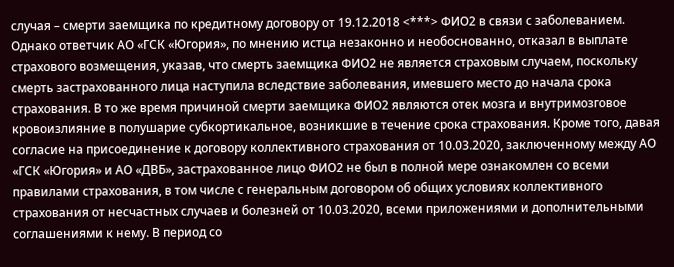случая – смерти заемщика по кредитному договору от 19.12.2018 <***> ФИО2 в связи с заболеванием. Однако ответчик АО «ГСК «Югория», по мнению истца незаконно и необоснованно, отказал в выплате страхового возмещения, указав, что смерть заемщика ФИО2 не является страховым случаем, поскольку смерть застрахованного лица наступила вследствие заболевания, имевшего место до начала срока страхования. В то же время причиной смерти заемщика ФИО2 являются отек мозга и внутримозговое кровоизлияние в полушарие субкортикальное, возникшие в течение срока страхования. Кроме того, давая согласие на присоединение к договору коллективного страхования от 10.03.2020, заключенному между АО «ГСК «Югория» и АО «ДВБ», застрахованное лицо ФИО2 не был в полной мере ознакомлен со всеми правилами страхования, в том числе с генеральным договором об общих условиях коллективного страхования от несчастных случаев и болезней от 10.03.2020, всеми приложениями и дополнительными соглашениями к нему. В период со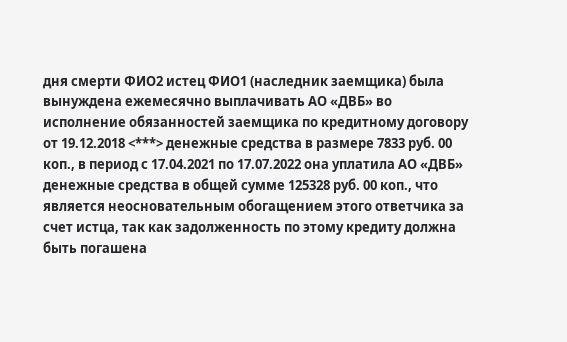дня смерти ФИО2 истец ФИО1 (наследник заемщика) была вынуждена ежемесячно выплачивать АО «ДВБ» во исполнение обязанностей заемщика по кредитному договору от 19.12.2018 <***> денежные средства в размере 7833 руб. 00 коп., в период с 17.04.2021 по 17.07.2022 она уплатила АО «ДВБ» денежные средства в общей сумме 125328 руб. 00 коп., что является неосновательным обогащением этого ответчика за счет истца, так как задолженность по этому кредиту должна быть погашена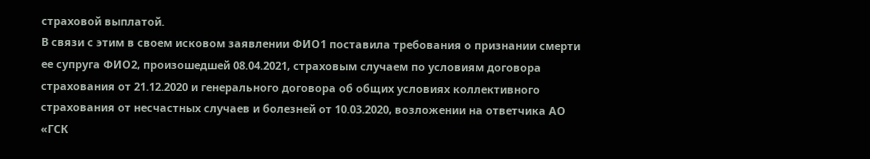страховой выплатой.
В связи с этим в своем исковом заявлении ФИО1 поставила требования о признании смерти ее супруга ФИО2, произошедшей 08.04.2021, страховым случаем по условиям договора страхования от 21.12.2020 и генерального договора об общих условиях коллективного страхования от несчастных случаев и болезней от 10.03.2020, возложении на ответчика АО «ГСК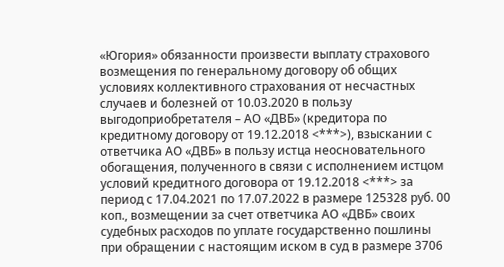«Югория» обязанности произвести выплату страхового возмещения по генеральному договору об общих условиях коллективного страхования от несчастных случаев и болезней от 10.03.2020 в пользу выгодоприобретателя – АО «ДВБ» (кредитора по кредитному договору от 19.12.2018 <***>), взыскании с ответчика АО «ДВБ» в пользу истца неосновательного обогащения, полученного в связи с исполнением истцом условий кредитного договора от 19.12.2018 <***> за период с 17.04.2021 по 17.07.2022 в размере 125328 руб. 00 коп., возмещении за счет ответчика АО «ДВБ» своих судебных расходов по уплате государственно пошлины при обращении с настоящим иском в суд в размере 3706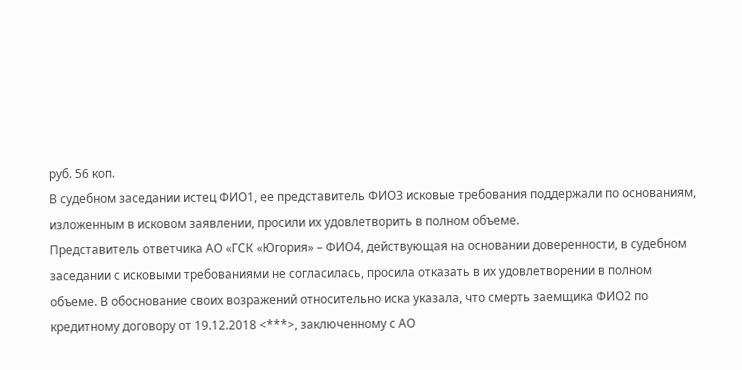руб. 56 коп.
В судебном заседании истец ФИО1, ее представитель ФИО3 исковые требования поддержали по основаниям, изложенным в исковом заявлении, просили их удовлетворить в полном объеме.
Представитель ответчика АО «ГСК «Югория» – ФИО4, действующая на основании доверенности, в судебном заседании с исковыми требованиями не согласилась, просила отказать в их удовлетворении в полном объеме. В обоснование своих возражений относительно иска указала, что смерть заемщика ФИО2 по кредитному договору от 19.12.2018 <***>, заключенному с АО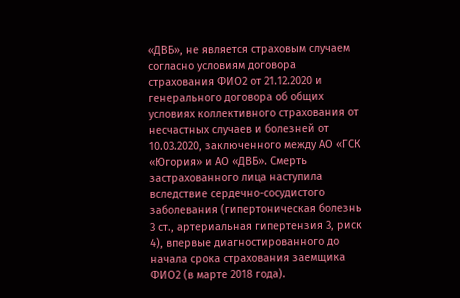«ДВБ», не является страховым случаем согласно условиям договора страхования ФИО2 от 21.12.2020 и генерального договора об общих условиях коллективного страхования от несчастных случаев и болезней от 10.03.2020, заключенного между АО «ГСК «Югория» и АО «ДВБ». Смерть застрахованного лица наступила вследствие сердечно-сосудистого заболевания (гипертоническая болезнь 3 ст., артериальная гипертензия 3, риск 4), впервые диагностированного до начала срока страхования заемщика ФИО2 (в марте 2018 года).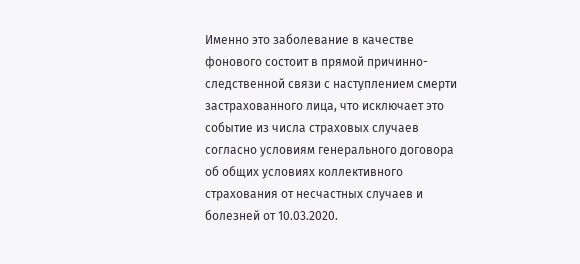Именно это заболевание в качестве фонового состоит в прямой причинно-следственной связи с наступлением смерти застрахованного лица, что исключает это событие из числа страховых случаев согласно условиям генерального договора об общих условиях коллективного страхования от несчастных случаев и болезней от 10.03.2020.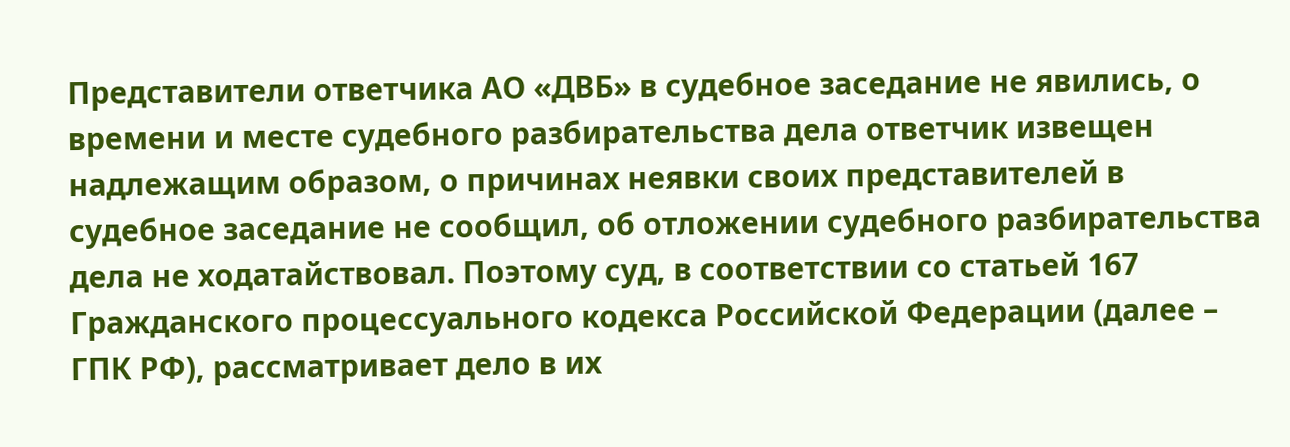Представители ответчика АО «ДВБ» в судебное заседание не явились, о времени и месте судебного разбирательства дела ответчик извещен надлежащим образом, о причинах неявки своих представителей в судебное заседание не сообщил, об отложении судебного разбирательства дела не ходатайствовал. Поэтому суд, в соответствии со статьей 167 Гражданского процессуального кодекса Российской Федерации (далее – ГПК РФ), рассматривает дело в их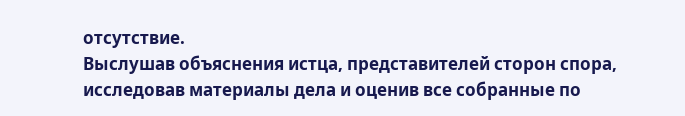отсутствие.
Выслушав объяснения истца, представителей сторон спора, исследовав материалы дела и оценив все собранные по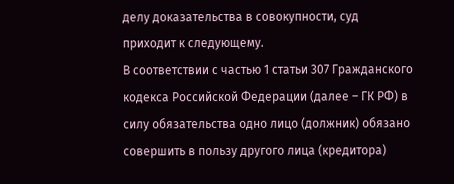делу доказательства в совокупности, суд приходит к следующему.
В соответствии с частью 1 статьи 307 Гражданского кодекса Российской Федерации (далее – ГК РФ) в силу обязательства одно лицо (должник) обязано совершить в пользу другого лица (кредитора)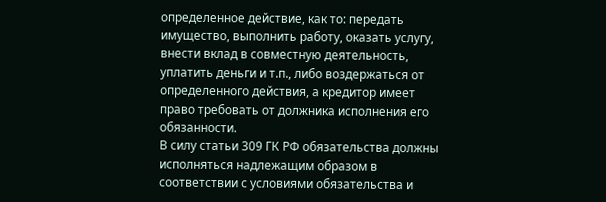определенное действие, как то: передать имущество, выполнить работу, оказать услугу, внести вклад в совместную деятельность, уплатить деньги и т.п., либо воздержаться от определенного действия, а кредитор имеет право требовать от должника исполнения его обязанности.
В силу статьи 309 ГК РФ обязательства должны исполняться надлежащим образом в соответствии с условиями обязательства и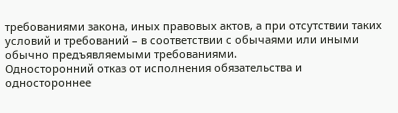требованиями закона, иных правовых актов, а при отсутствии таких условий и требований – в соответствии с обычаями или иными обычно предъявляемыми требованиями.
Односторонний отказ от исполнения обязательства и одностороннее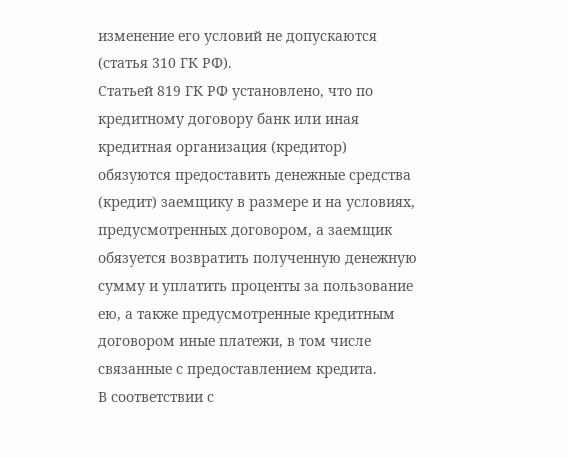изменение его условий не допускаются (статья 310 ГК РФ).
Статьей 819 ГК РФ установлено, что по кредитному договору банк или иная кредитная организация (кредитор) обязуются предоставить денежные средства (кредит) заемщику в размере и на условиях, предусмотренных договором, а заемщик обязуется возвратить полученную денежную сумму и уплатить проценты за пользование ею, а также предусмотренные кредитным договором иные платежи, в том числе связанные с предоставлением кредита.
В соответствии с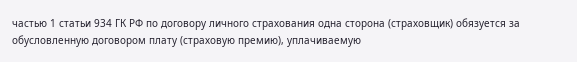частью 1 статьи 934 ГК РФ по договору личного страхования одна сторона (страховщик) обязуется за обусловленную договором плату (страховую премию), уплачиваемую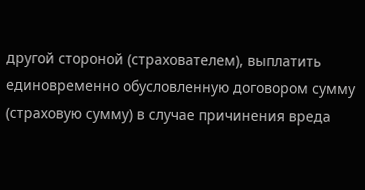другой стороной (страхователем), выплатить единовременно обусловленную договором сумму (страховую сумму) в случае причинения вреда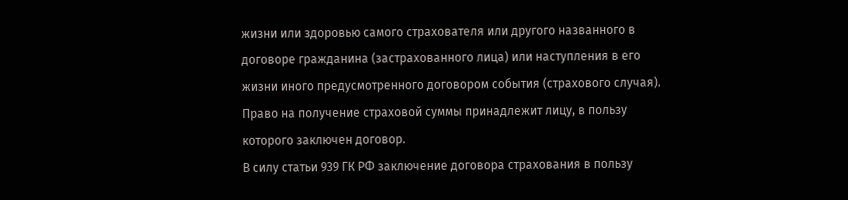жизни или здоровью самого страхователя или другого названного в договоре гражданина (застрахованного лица) или наступления в его жизни иного предусмотренного договором события (страхового случая). Право на получение страховой суммы принадлежит лицу, в пользу которого заключен договор.
В силу статьи 939 ГК РФ заключение договора страхования в пользу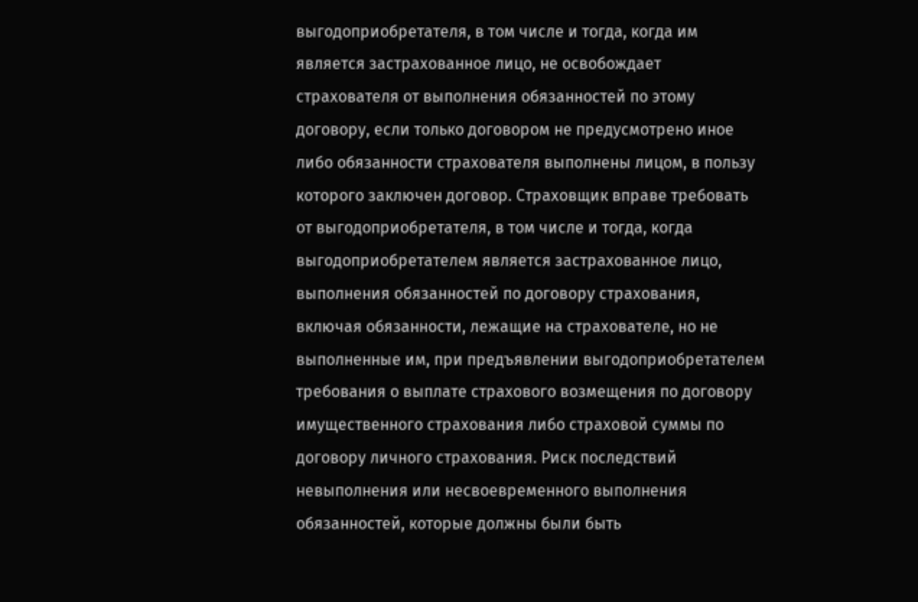выгодоприобретателя, в том числе и тогда, когда им является застрахованное лицо, не освобождает страхователя от выполнения обязанностей по этому договору, если только договором не предусмотрено иное либо обязанности страхователя выполнены лицом, в пользу которого заключен договор. Страховщик вправе требовать от выгодоприобретателя, в том числе и тогда, когда выгодоприобретателем является застрахованное лицо, выполнения обязанностей по договору страхования, включая обязанности, лежащие на страхователе, но не выполненные им, при предъявлении выгодоприобретателем требования о выплате страхового возмещения по договору имущественного страхования либо страховой суммы по договору личного страхования. Риск последствий невыполнения или несвоевременного выполнения обязанностей, которые должны были быть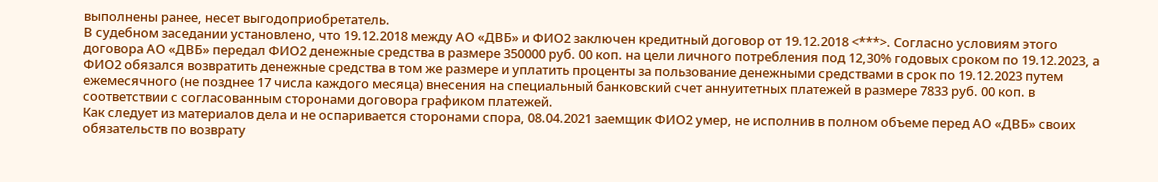выполнены ранее, несет выгодоприобретатель.
В судебном заседании установлено, что 19.12.2018 между АО «ДВБ» и ФИО2 заключен кредитный договор от 19.12.2018 <***>. Согласно условиям этого договора АО «ДВБ» передал ФИО2 денежные средства в размере 350000 руб. 00 коп. на цели личного потребления под 12,30% годовых сроком по 19.12.2023, а ФИО2 обязался возвратить денежные средства в том же размере и уплатить проценты за пользование денежными средствами в срок по 19.12.2023 путем ежемесячного (не позднее 17 числа каждого месяца) внесения на специальный банковский счет аннуитетных платежей в размере 7833 руб. 00 коп. в соответствии с согласованным сторонами договора графиком платежей.
Как следует из материалов дела и не оспаривается сторонами спора, 08.04.2021 заемщик ФИО2 умер, не исполнив в полном объеме перед АО «ДВБ» своих обязательств по возврату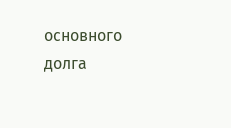основного долга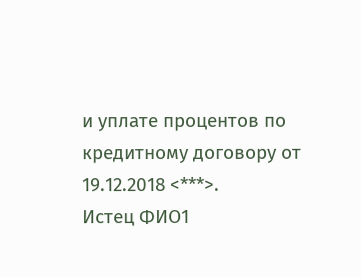и уплате процентов по кредитному договору от 19.12.2018 <***>.
Истец ФИО1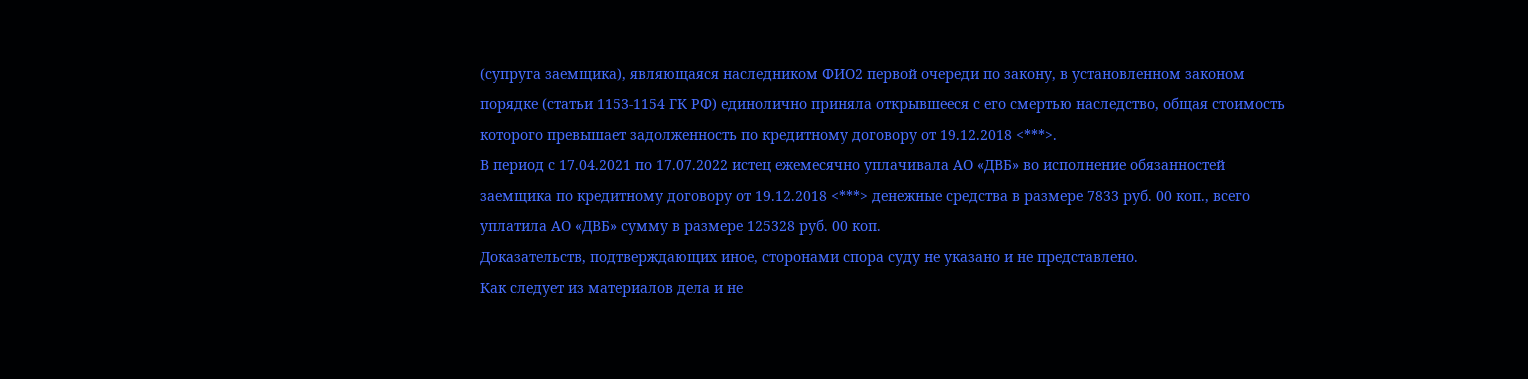(супруга заемщика), являющаяся наследником ФИО2 первой очереди по закону, в установленном законом порядке (статьи 1153-1154 ГК РФ) единолично приняла открывшееся с его смертью наследство, общая стоимость которого превышает задолженность по кредитному договору от 19.12.2018 <***>.
В период с 17.04.2021 по 17.07.2022 истец ежемесячно уплачивала АО «ДВБ» во исполнение обязанностей заемщика по кредитному договору от 19.12.2018 <***> денежные средства в размере 7833 руб. 00 коп., всего уплатила АО «ДВБ» сумму в размере 125328 руб. 00 коп.
Доказательств, подтверждающих иное, сторонами спора суду не указано и не представлено.
Как следует из материалов дела и не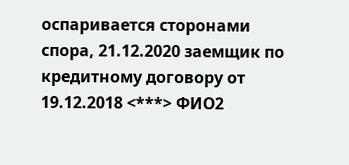оспаривается сторонами спора, 21.12.2020 заемщик по кредитному договору от 19.12.2018 <***> ФИО2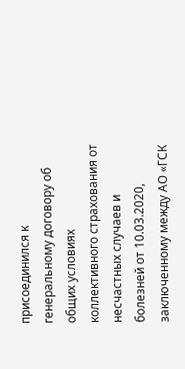присоединился к генеральному договору об общих условиях коллективного страхования от несчастных случаев и болезней от 10.03.2020, заключенному между АО «ГСК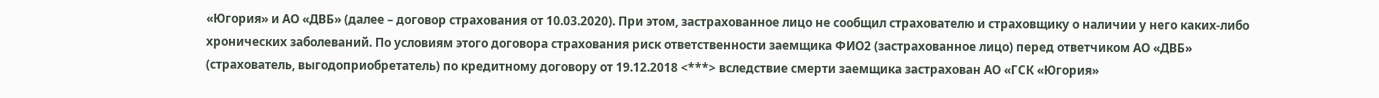«Югория» и АО «ДВБ» (далее – договор страхования от 10.03.2020). При этом, застрахованное лицо не сообщил страхователю и страховщику о наличии у него каких-либо хронических заболеваний. По условиям этого договора страхования риск ответственности заемщика ФИО2 (застрахованное лицо) перед ответчиком АО «ДВБ» (страхователь, выгодоприобретатель) по кредитному договору от 19.12.2018 <***> вследствие смерти заемщика застрахован АО «ГСК «Югория»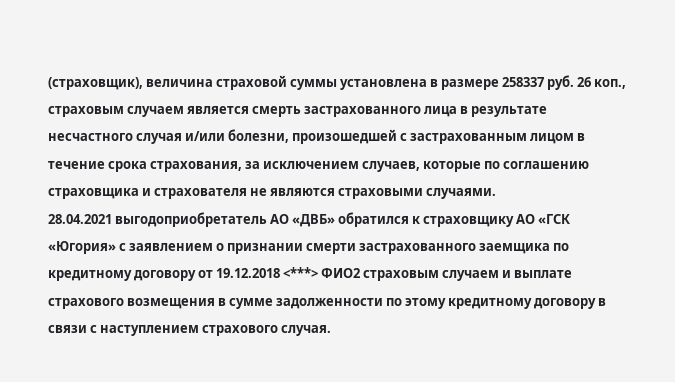(страховщик), величина страховой суммы установлена в размере 258337 руб. 26 коп., страховым случаем является смерть застрахованного лица в результате несчастного случая и/или болезни, произошедшей с застрахованным лицом в течение срока страхования, за исключением случаев, которые по соглашению страховщика и страхователя не являются страховыми случаями.
28.04.2021 выгодоприобретатель АО «ДВБ» обратился к страховщику АО «ГСК «Югория» с заявлением о признании смерти застрахованного заемщика по кредитному договору от 19.12.2018 <***> ФИО2 страховым случаем и выплате страхового возмещения в сумме задолженности по этому кредитному договору в связи с наступлением страхового случая.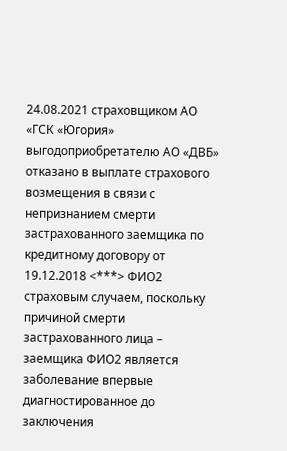24.08.2021 страховщиком АО «ГСК «Югория» выгодоприобретателю АО «ДВБ» отказано в выплате страхового возмещения в связи с непризнанием смерти застрахованного заемщика по кредитному договору от 19.12.2018 <***> ФИО2 страховым случаем, поскольку причиной смерти застрахованного лица – заемщика ФИО2 является заболевание впервые диагностированное до заключения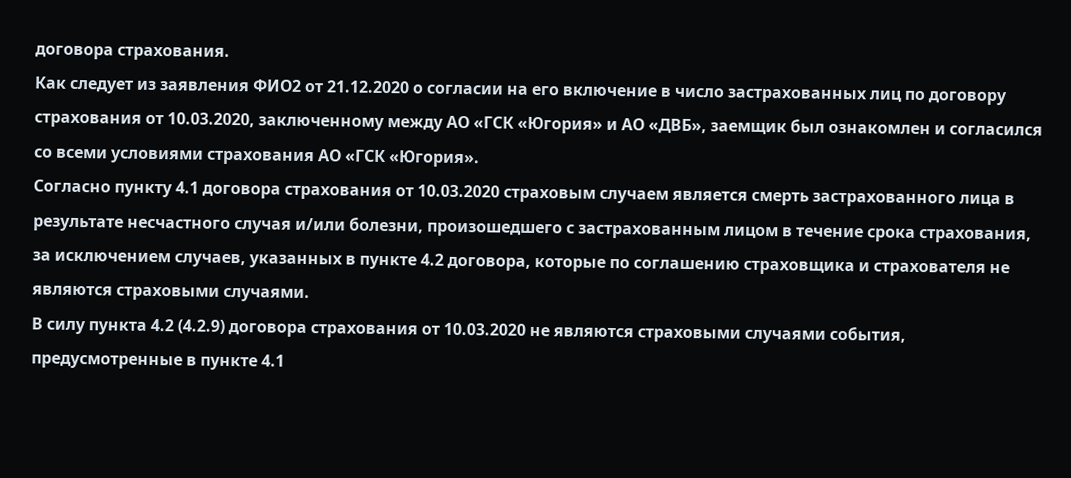договора страхования.
Как следует из заявления ФИО2 от 21.12.2020 о согласии на его включение в число застрахованных лиц по договору страхования от 10.03.2020, заключенному между АО «ГСК «Югория» и АО «ДВБ», заемщик был ознакомлен и согласился со всеми условиями страхования АО «ГСК «Югория».
Согласно пункту 4.1 договора страхования от 10.03.2020 страховым случаем является смерть застрахованного лица в результате несчастного случая и/или болезни, произошедшего с застрахованным лицом в течение срока страхования, за исключением случаев, указанных в пункте 4.2 договора, которые по соглашению страховщика и страхователя не являются страховыми случаями.
В силу пункта 4.2 (4.2.9) договора страхования от 10.03.2020 не являются страховыми случаями события, предусмотренные в пункте 4.1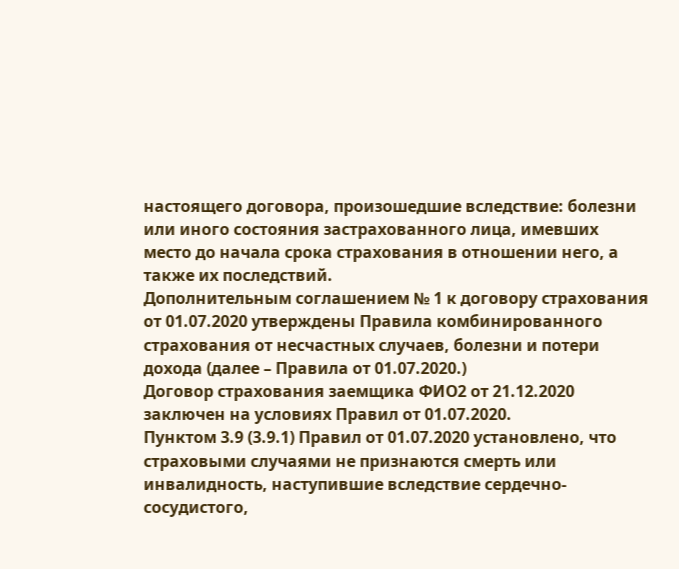настоящего договора, произошедшие вследствие: болезни или иного состояния застрахованного лица, имевших место до начала срока страхования в отношении него, а также их последствий.
Дополнительным соглашением № 1 к договору страхования от 01.07.2020 утверждены Правила комбинированного страхования от несчастных случаев, болезни и потери дохода (далее – Правила от 01.07.2020.)
Договор страхования заемщика ФИО2 от 21.12.2020 заключен на условиях Правил от 01.07.2020.
Пунктом 3.9 (3.9.1) Правил от 01.07.2020 установлено, что страховыми случаями не признаются смерть или инвалидность, наступившие вследствие сердечно-сосудистого,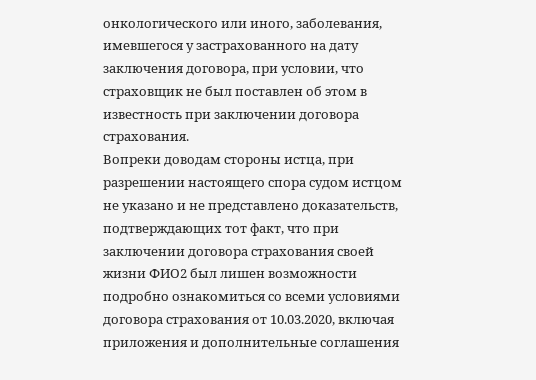онкологического или иного, заболевания, имевшегося у застрахованного на дату заключения договора, при условии, что страховщик не был поставлен об этом в известность при заключении договора страхования.
Вопреки доводам стороны истца, при разрешении настоящего спора судом истцом не указано и не представлено доказательств, подтверждающих тот факт, что при заключении договора страхования своей жизни ФИО2 был лишен возможности подробно ознакомиться со всеми условиями договора страхования от 10.03.2020, включая приложения и дополнительные соглашения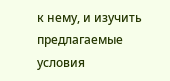к нему, и изучить предлагаемые условия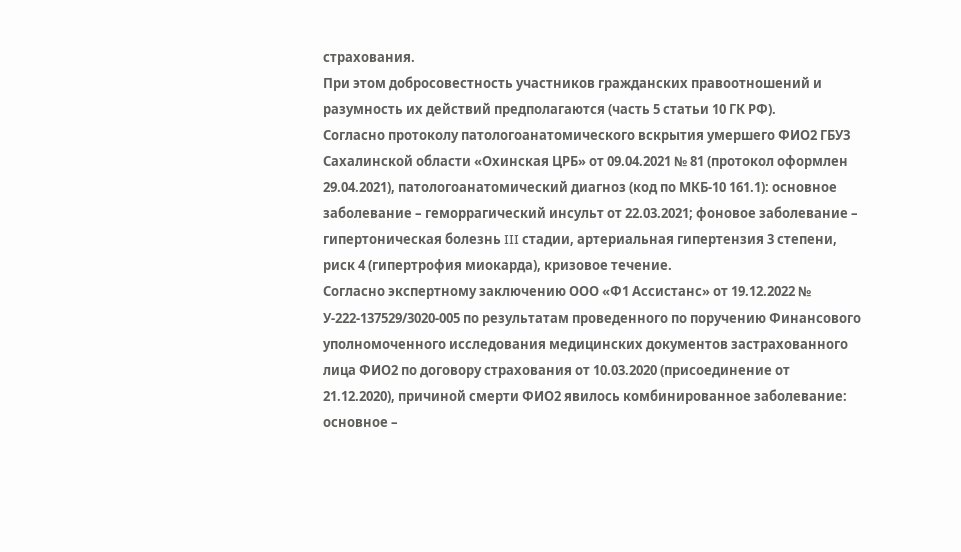страхования.
При этом добросовестность участников гражданских правоотношений и разумность их действий предполагаются (часть 5 статьи 10 ГК РФ).
Согласно протоколу патологоанатомического вскрытия умершего ФИО2 ГБУЗ Сахалинской области «Охинская ЦРБ» от 09.04.2021 № 81 (протокол оформлен 29.04.2021), патологоанатомический диагноз (код по МКБ-10 161.1): основное заболевание – геморрагический инсульт от 22.03.2021; фоновое заболевание – гипертоническая болезнь III стадии, артериальная гипертензия 3 степени, риск 4 (гипертрофия миокарда), кризовое течение.
Согласно экспертному заключению ООО «Ф1 Ассистанс» от 19.12.2022 № У-222-137529/3020-005 по результатам проведенного по поручению Финансового уполномоченного исследования медицинских документов застрахованного лица ФИО2 по договору страхования от 10.03.2020 (присоединение от 21.12.2020), причиной смерти ФИО2 явилось комбинированное заболевание: основное –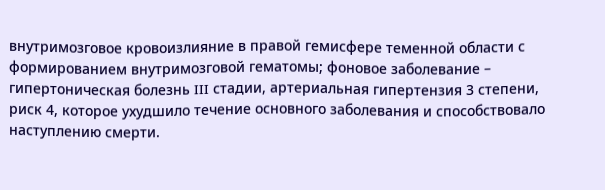внутримозговое кровоизлияние в правой гемисфере теменной области с формированием внутримозговой гематомы; фоновое заболевание – гипертоническая болезнь III стадии, артериальная гипертензия 3 степени, риск 4, которое ухудшило течение основного заболевания и способствовало наступлению смерти.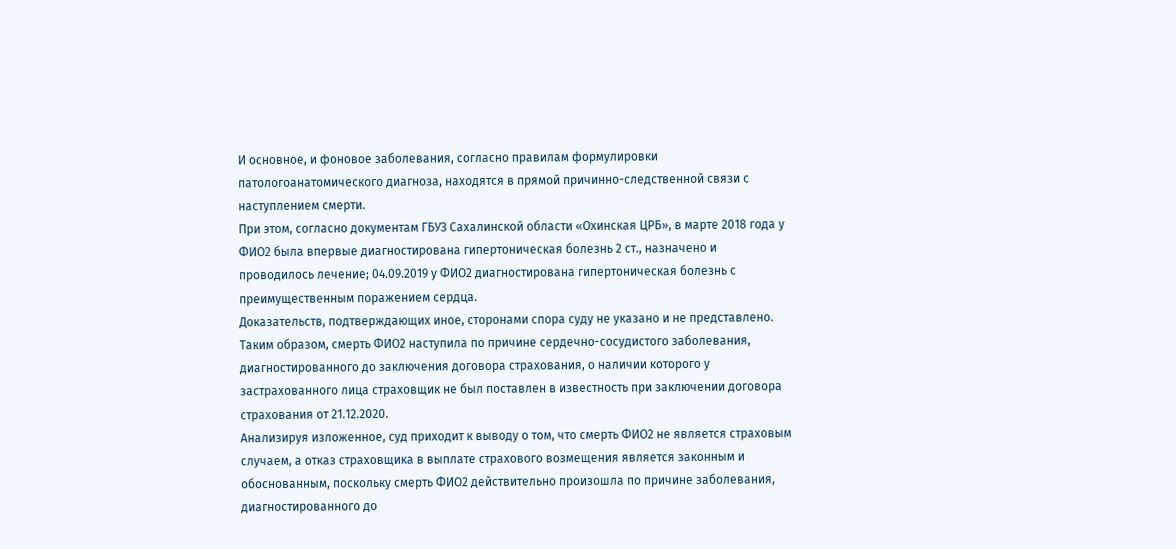И основное, и фоновое заболевания, согласно правилам формулировки патологоанатомического диагноза, находятся в прямой причинно-следственной связи с наступлением смерти.
При этом, согласно документам ГБУЗ Сахалинской области «Охинская ЦРБ», в марте 2018 года у ФИО2 была впервые диагностирована гипертоническая болезнь 2 ст., назначено и проводилось лечение; 04.09.2019 у ФИО2 диагностирована гипертоническая болезнь с преимущественным поражением сердца.
Доказательств, подтверждающих иное, сторонами спора суду не указано и не представлено.
Таким образом, смерть ФИО2 наступила по причине сердечно-сосудистого заболевания, диагностированного до заключения договора страхования, о наличии которого у застрахованного лица страховщик не был поставлен в известность при заключении договора страхования от 21.12.2020.
Анализируя изложенное, суд приходит к выводу о том, что смерть ФИО2 не является страховым случаем, а отказ страховщика в выплате страхового возмещения является законным и обоснованным, поскольку смерть ФИО2 действительно произошла по причине заболевания, диагностированного до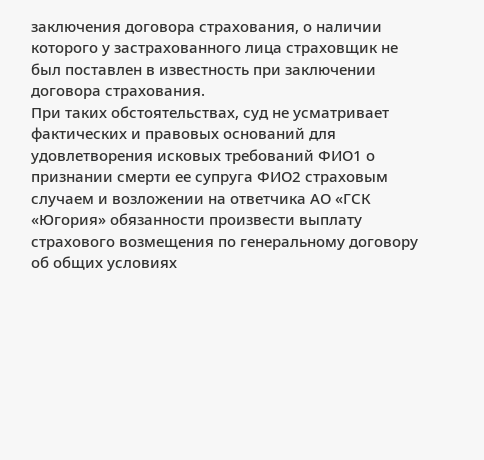заключения договора страхования, о наличии которого у застрахованного лица страховщик не был поставлен в известность при заключении договора страхования.
При таких обстоятельствах, суд не усматривает фактических и правовых оснований для удовлетворения исковых требований ФИО1 о признании смерти ее супруга ФИО2 страховым случаем и возложении на ответчика АО «ГСК «Югория» обязанности произвести выплату страхового возмещения по генеральному договору об общих условиях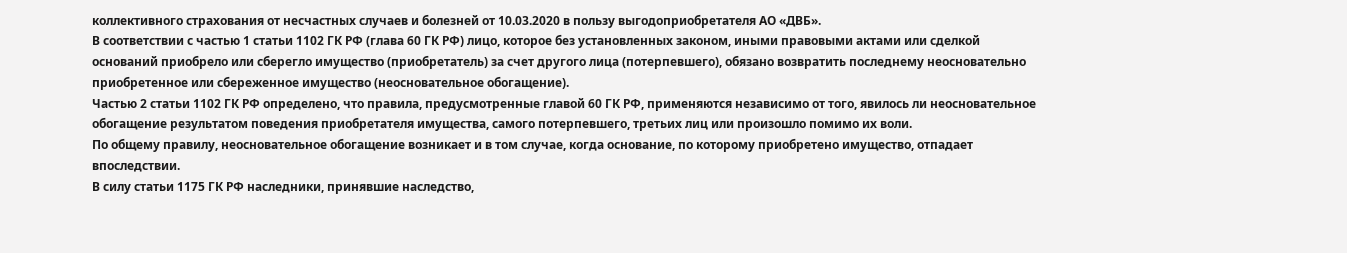коллективного страхования от несчастных случаев и болезней от 10.03.2020 в пользу выгодоприобретателя АО «ДВБ».
В соответствии с частью 1 статьи 1102 ГК РФ (глава 60 ГК РФ) лицо, которое без установленных законом, иными правовыми актами или сделкой оснований приобрело или сберегло имущество (приобретатель) за счет другого лица (потерпевшего), обязано возвратить последнему неосновательно приобретенное или сбереженное имущество (неосновательное обогащение).
Частью 2 статьи 1102 ГК РФ определено, что правила, предусмотренные главой 60 ГК РФ, применяются независимо от того, явилось ли неосновательное обогащение результатом поведения приобретателя имущества, самого потерпевшего, третьих лиц или произошло помимо их воли.
По общему правилу, неосновательное обогащение возникает и в том случае, когда основание, по которому приобретено имущество, отпадает впоследствии.
В силу статьи 1175 ГК РФ наследники, принявшие наследство,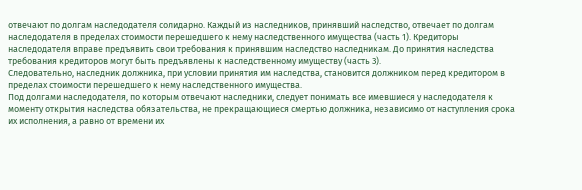отвечают по долгам наследодателя солидарно. Каждый из наследников, принявший наследство, отвечает по долгам наследодателя в пределах стоимости перешедшего к нему наследственного имущества (часть 1). Кредиторы наследодателя вправе предъявить свои требования к принявшим наследство наследникам. До принятия наследства требования кредиторов могут быть предъявлены к наследственному имуществу (часть 3).
Следовательно, наследник должника, при условии принятия им наследства, становится должником перед кредитором в пределах стоимости перешедшего к нему наследственного имущества.
Под долгами наследодателя, по которым отвечают наследники, следует понимать все имевшиеся у наследодателя к моменту открытия наследства обязательства, не прекращающиеся смертью должника, независимо от наступления срока их исполнения, а равно от времени их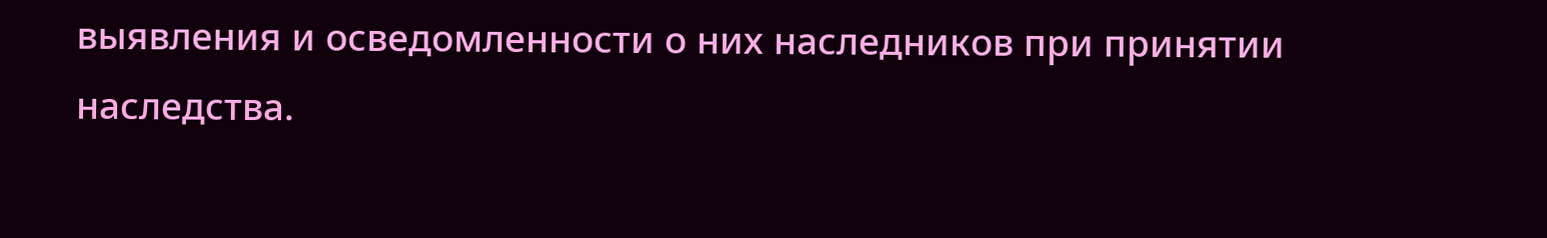выявления и осведомленности о них наследников при принятии наследства.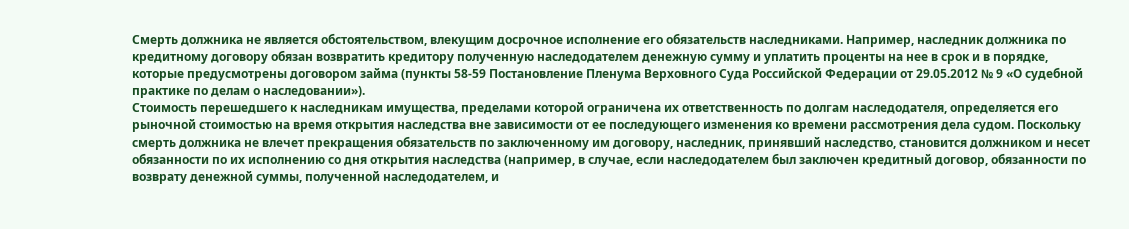Смерть должника не является обстоятельством, влекущим досрочное исполнение его обязательств наследниками. Например, наследник должника по кредитному договору обязан возвратить кредитору полученную наследодателем денежную сумму и уплатить проценты на нее в срок и в порядке, которые предусмотрены договором займа (пункты 58-59 Постановление Пленума Верховного Суда Российской Федерации от 29.05.2012 № 9 «О судебной практике по делам о наследовании»).
Стоимость перешедшего к наследникам имущества, пределами которой ограничена их ответственность по долгам наследодателя, определяется его рыночной стоимостью на время открытия наследства вне зависимости от ее последующего изменения ко времени рассмотрения дела судом. Поскольку смерть должника не влечет прекращения обязательств по заключенному им договору, наследник, принявший наследство, становится должником и несет обязанности по их исполнению со дня открытия наследства (например, в случае, если наследодателем был заключен кредитный договор, обязанности по возврату денежной суммы, полученной наследодателем, и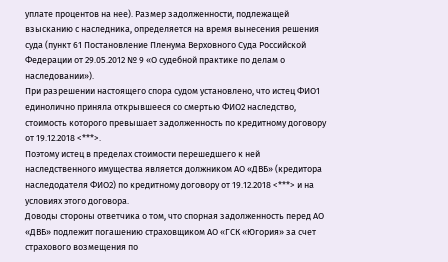уплате процентов на нее). Размер задолженности, подлежащей взысканию с наследника, определяется на время вынесения решения суда (пункт 61 Постановление Пленума Верховного Суда Российской Федерации от 29.05.2012 № 9 «О судебной практике по делам о наследовании»).
При разрешении настоящего спора судом установлено, что истец ФИО1 единолично приняла открывшееся со смертью ФИО2 наследство, стоимость которого превышает задолженность по кредитному договору от 19.12.2018 <***>.
Поэтому истец в пределах стоимости перешедшего к ней наследственного имущества является должником АО «ДВБ» (кредитора наследодателя ФИО2) по кредитному договору от 19.12.2018 <***> и на условиях этого договора.
Доводы стороны ответчика о том, что спорная задолженность перед АО «ДВБ» подлежит погашению страховщиком АО «ГСК «Югория» за счет страхового возмещения по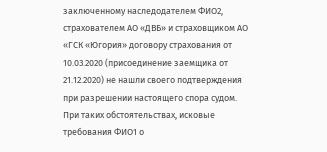заключенному наследодателем ФИО2, страхователем АО «ДВБ» и страховщиком АО «ГСК «Югория» договору страхования от 10.03.2020 (присоединение заемщика от 21.12.2020) не нашли своего подтверждения при разрешении настоящего спора судом.
При таких обстоятельствах, исковые требования ФИО1 о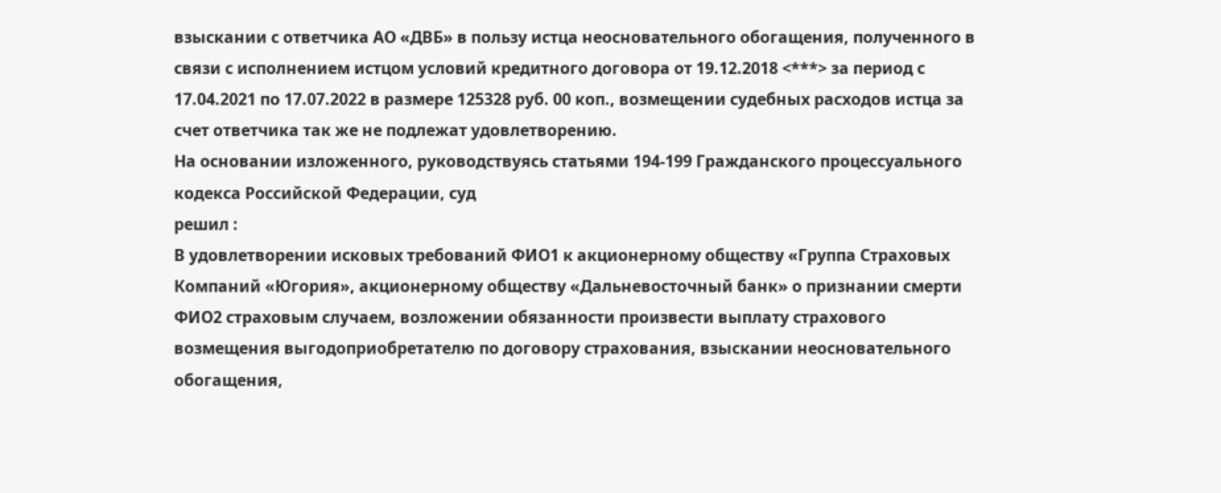взыскании с ответчика АО «ДВБ» в пользу истца неосновательного обогащения, полученного в связи с исполнением истцом условий кредитного договора от 19.12.2018 <***> за период с 17.04.2021 по 17.07.2022 в размере 125328 руб. 00 коп., возмещении судебных расходов истца за счет ответчика так же не подлежат удовлетворению.
На основании изложенного, руководствуясь статьями 194-199 Гражданского процессуального кодекса Российской Федерации, суд
решил :
В удовлетворении исковых требований ФИО1 к акционерному обществу «Группа Страховых Компаний «Югория», акционерному обществу «Дальневосточный банк» о признании смерти ФИО2 страховым случаем, возложении обязанности произвести выплату страхового возмещения выгодоприобретателю по договору страхования, взыскании неосновательного обогащения,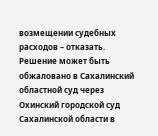возмещении судебных расходов – отказать.
Решение может быть обжаловано в Сахалинский областной суд через Охинский городской суд Сахалинской области в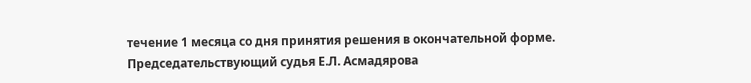течение 1 месяца со дня принятия решения в окончательной форме.
Председательствующий судья Е.Л. Асмадярова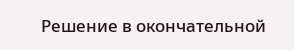Решение в окончательной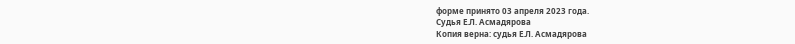форме принято 03 апреля 2023 года.
Судья Е.Л. Асмадярова
Копия верна: судья Е.Л. Асмадярова